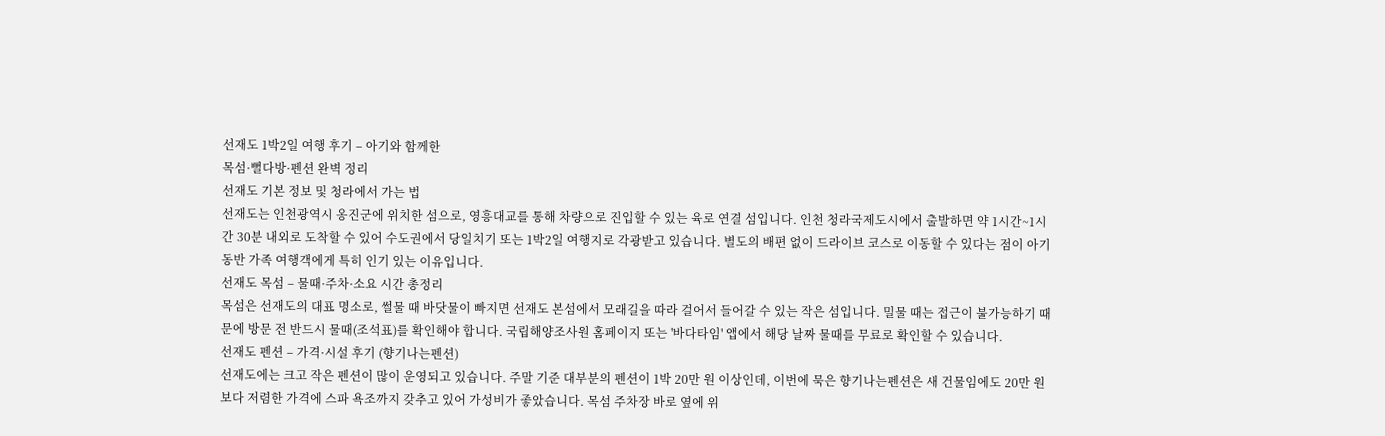선재도 1박2일 여행 후기 – 아기와 함께한
목섬·뻘다방·펜션 완벽 정리
선재도 기본 정보 및 청라에서 가는 법
선재도는 인천광역시 옹진군에 위치한 섬으로, 영흥대교를 통해 차량으로 진입할 수 있는 육로 연결 섬입니다. 인천 청라국제도시에서 출발하면 약 1시간~1시간 30분 내외로 도착할 수 있어 수도권에서 당일치기 또는 1박2일 여행지로 각광받고 있습니다. 별도의 배편 없이 드라이브 코스로 이동할 수 있다는 점이 아기 동반 가족 여행객에게 특히 인기 있는 이유입니다.
선재도 목섬 – 물때·주차·소요 시간 총정리
목섬은 선재도의 대표 명소로, 썰물 때 바닷물이 빠지면 선재도 본섬에서 모래길을 따라 걸어서 들어갈 수 있는 작은 섬입니다. 밀물 때는 접근이 불가능하기 때문에 방문 전 반드시 물때(조석표)를 확인해야 합니다. 국립해양조사원 홈페이지 또는 '바다타임' 앱에서 해당 날짜 물때를 무료로 확인할 수 있습니다.
선재도 펜션 – 가격·시설 후기 (향기나는펜션)
선재도에는 크고 작은 펜션이 많이 운영되고 있습니다. 주말 기준 대부분의 펜션이 1박 20만 원 이상인데, 이번에 묵은 향기나는펜션은 새 건물임에도 20만 원보다 저렴한 가격에 스파 욕조까지 갖추고 있어 가성비가 좋았습니다. 목섬 주차장 바로 옆에 위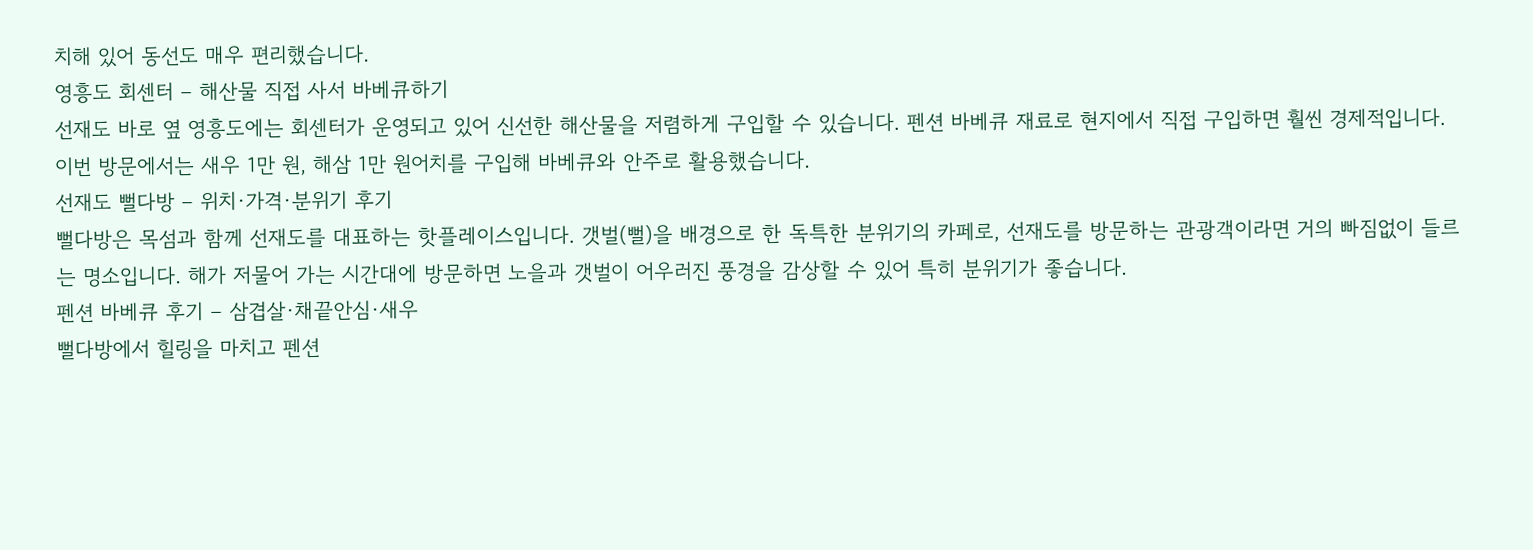치해 있어 동선도 매우 편리했습니다.
영흥도 회센터 – 해산물 직접 사서 바베큐하기
선재도 바로 옆 영흥도에는 회센터가 운영되고 있어 신선한 해산물을 저렴하게 구입할 수 있습니다. 펜션 바베큐 재료로 현지에서 직접 구입하면 훨씬 경제적입니다. 이번 방문에서는 새우 1만 원, 해삼 1만 원어치를 구입해 바베큐와 안주로 활용했습니다.
선재도 뻘다방 – 위치·가격·분위기 후기
뻘다방은 목섬과 함께 선재도를 대표하는 핫플레이스입니다. 갯벌(뻘)을 배경으로 한 독특한 분위기의 카페로, 선재도를 방문하는 관광객이라면 거의 빠짐없이 들르는 명소입니다. 해가 저물어 가는 시간대에 방문하면 노을과 갯벌이 어우러진 풍경을 감상할 수 있어 특히 분위기가 좋습니다.
펜션 바베큐 후기 – 삼겹살·채끝안심·새우
뻘다방에서 힐링을 마치고 펜션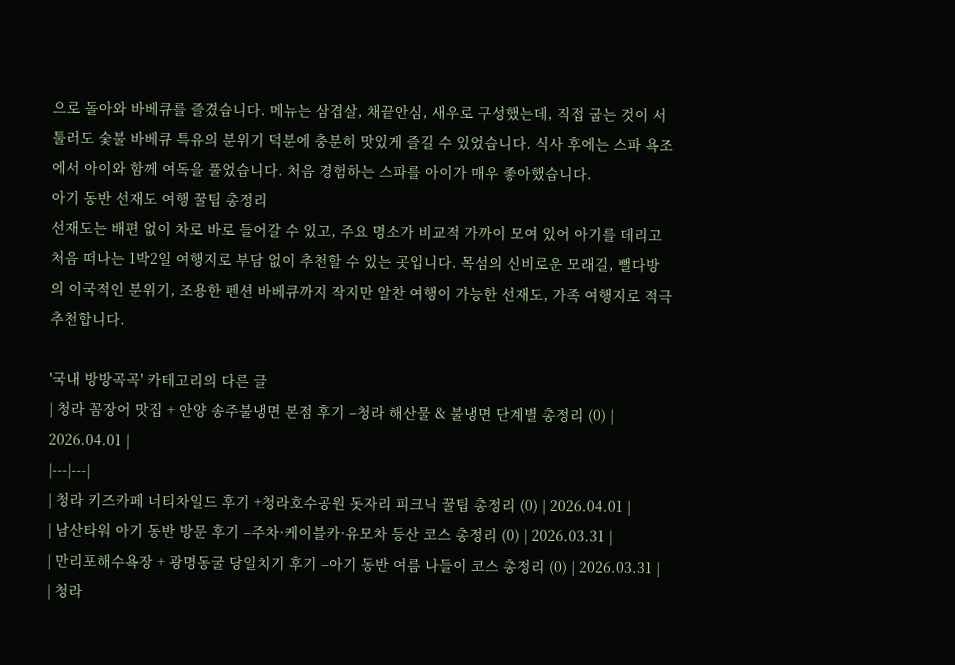으로 돌아와 바베큐를 즐겼습니다. 메뉴는 삼겹살, 채끝안심, 새우로 구성했는데, 직접 굽는 것이 서툴러도 숯불 바베큐 특유의 분위기 덕분에 충분히 맛있게 즐길 수 있었습니다. 식사 후에는 스파 욕조에서 아이와 함께 여독을 풀었습니다. 처음 경험하는 스파를 아이가 매우 좋아했습니다.
아기 동반 선재도 여행 꿀팁 총정리
선재도는 배편 없이 차로 바로 들어갈 수 있고, 주요 명소가 비교적 가까이 모여 있어 아기를 데리고 처음 떠나는 1박2일 여행지로 부담 없이 추천할 수 있는 곳입니다. 목섬의 신비로운 모래길, 뻘다방의 이국적인 분위기, 조용한 펜션 바베큐까지 작지만 알찬 여행이 가능한 선재도, 가족 여행지로 적극 추천합니다.

'국내 방방곡곡' 카테고리의 다른 글
| 청라 꼼장어 맛집 + 안양 송주불냉면 본점 후기 –청라 해산물 & 불냉면 단계별 총정리 (0) | 2026.04.01 |
|---|---|
| 청라 키즈카페 너티차일드 후기 +청라호수공원 돗자리 피크닉 꿀팁 총정리 (0) | 2026.04.01 |
| 남산타워 아기 동반 방문 후기 –주차·케이블카·유모차 등산 코스 총정리 (0) | 2026.03.31 |
| 만리포해수욕장 + 광명동굴 당일치기 후기 –아기 동반 여름 나들이 코스 총정리 (0) | 2026.03.31 |
| 청라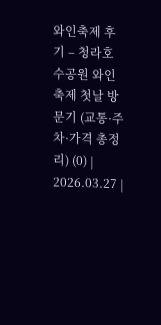와인축제 후기 – 청라호수공원 와인축제 첫날 방문기 (교통·주차·가격 총정리) (0) | 2026.03.27 |